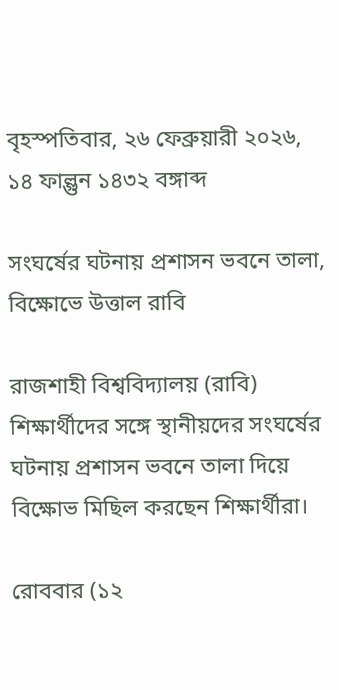বৃহস্পতিবার, ২৬ ফেব্রুয়ারী ২০২৬, ১৪ ফাল্গুন ১৪৩২ বঙ্গাব্দ

সংঘর্ষের ঘটনায় প্রশাসন ভবনে তালা, বিক্ষোভে উত্তাল রাবি

রাজশাহী বিশ্ববিদ্যালয় (রাবি) শিক্ষার্থীদের সঙ্গে স্থানীয়দের সংঘর্ষের ঘটনায় প্রশাসন ভবনে তালা দিয়ে বিক্ষোভ মিছিল করছেন শিক্ষার্থীরা।

রোববার (১২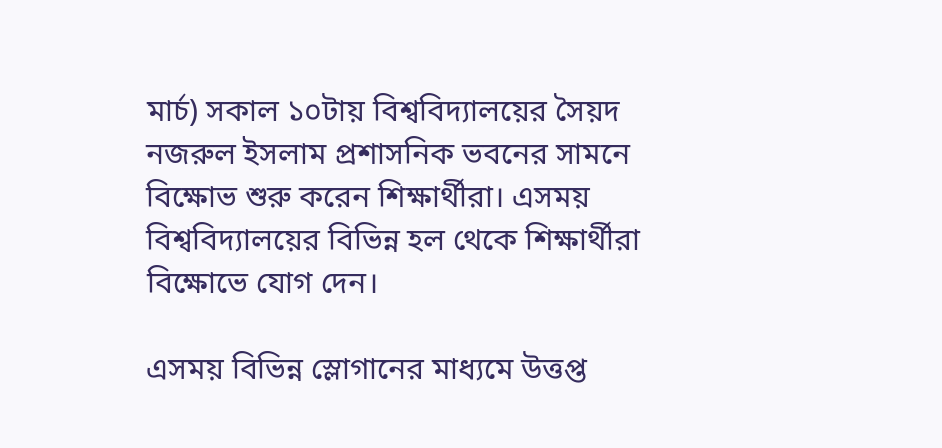মার্চ) সকাল ১০টায় বিশ্ববিদ্যালয়ের সৈয়দ নজরুল ইসলাম প্রশাসনিক ভবনের সামনে বিক্ষোভ শুরু করেন শিক্ষার্থীরা। এসময় বিশ্ববিদ্যালয়ের বিভিন্ন হল থেকে শিক্ষার্থীরা বিক্ষোভে যোগ দেন।

এসময় বিভিন্ন স্লোগানের মাধ্যমে উত্তপ্ত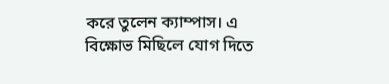করে তুলেন ক্যাম্পাস। এ বিক্ষোভ মিছিলে যোগ দিতে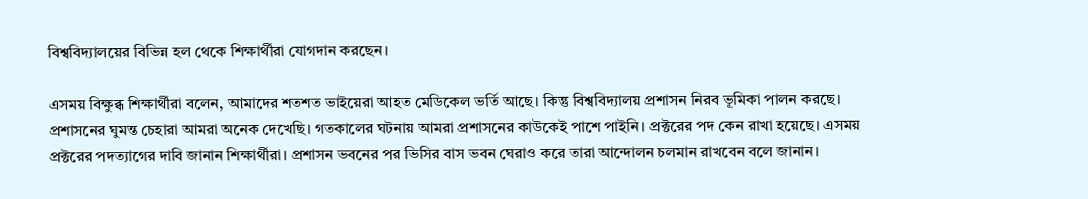বিশ্ববিদ্যালয়ের বিভিন্ন হল থেকে শিক্ষার্থীরা যোগদান করছেন।

এসময় বিক্ষুব্ধ শিক্ষার্থীরা বলেন, আমাদের শতশত ভাইয়েরা আহত মেডিকেল ভর্তি আছে। কিন্তু বিশ্ববিদ্যালয় প্রশাসন নিরব ভূমিকা পালন করছে। প্রশাসনের ঘুমন্ত চেহারা আমরা অনেক দেখেছি। গতকালের ঘটনায় আমরা প্রশাসনের কাউকেই পাশে পাইনি। প্রক্টরের পদ কেন রাখা হয়েছে। এসময় প্রক্টরের পদত্যাগের দাবি জানান শিক্ষার্থীরা। প্রশাসন ভবনের পর ভিসির বাস ভবন ঘেরাও করে তারা আন্দোলন চলমান রাখবেন বলে জানান।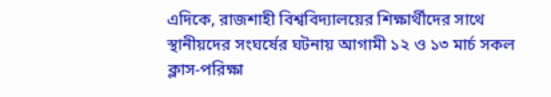এদিকে, রাজশাহী বিশ্ববিদ্যালয়ের শিক্ষার্থীদের সাথে স্থানীয়দের সংঘর্ষের ঘটনায় আগামী ১২ ও ১৩ মার্চ সকল ক্লাস-পরিক্ষা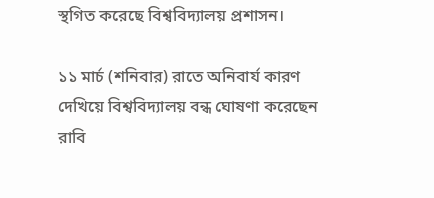স্থগিত করেছে বিশ্ববিদ্যালয় প্রশাসন।

১১ মার্চ (শনিবার) রাতে অনিবার্য কারণ দেখিয়ে বিশ্ববিদ্যালয় বন্ধ ঘোষণা করেছেন রাবি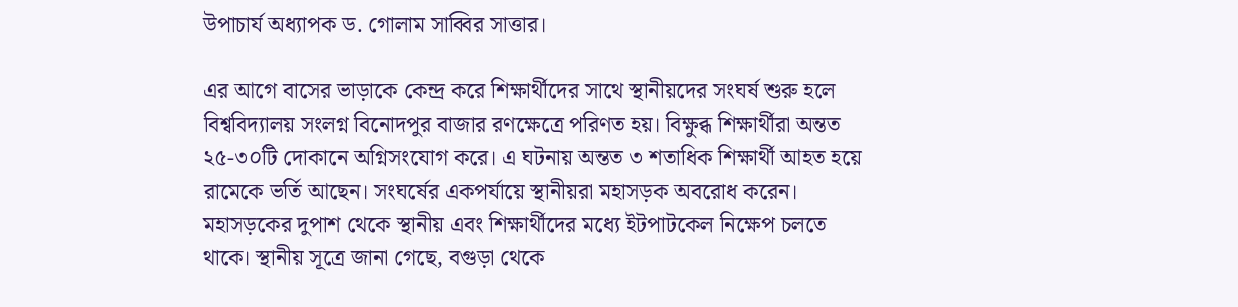উপাচার্য অধ্যাপক ড. গোলাম সাব্বির সাত্তার।

এর আগে বাসের ভাড়াকে কেন্দ্র করে শিক্ষার্থীদের সাথে স্থানীয়দের সংঘর্ষ শুরু হলে বিশ্ববিদ্যালয় সংলগ্ন বিনোদপুর বাজার রণক্ষেত্রে পরিণত হয়। বিক্ষুব্ধ শিক্ষার্থীরা অন্তত ২৫-৩০টি দোকানে অগ্নিসংযোগ করে। এ ঘটনায় অন্তত ৩ শতাধিক শিক্ষার্থী আহত হয়ে রামেকে ভর্তি আছেন। সংঘর্ষের একপর্যায়ে স্থানীয়রা মহাসড়ক অবরোধ করেন। মহাসড়কের দুপাশ থেকে স্থানীয় এবং শিক্ষার্থীদের মধ্যে ইটপাটকেল নিক্ষেপ চলতে থাকে। স্থানীয় সূত্রে জানা গেছে, বগুড়া থেকে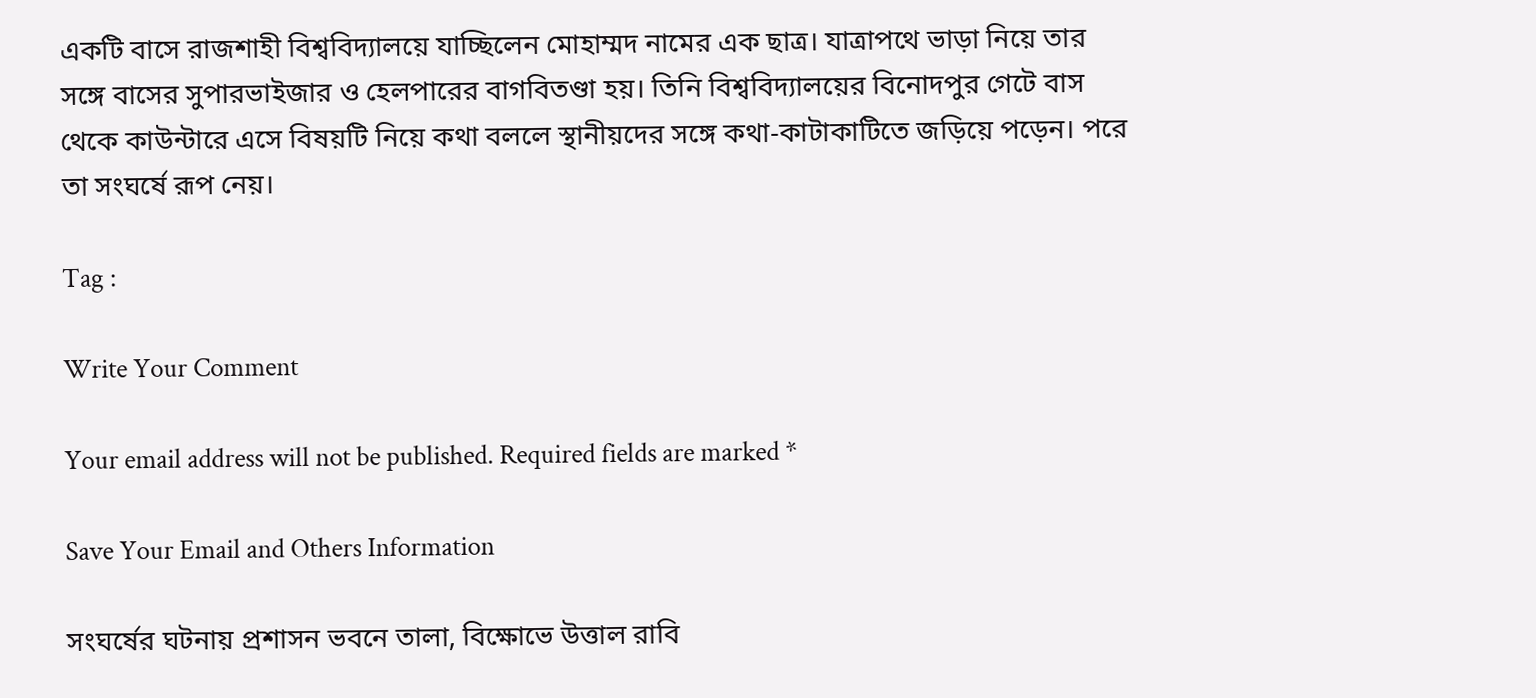একটি বাসে রাজশাহী বিশ্ববিদ্যালয়ে যাচ্ছিলেন মোহাম্মদ নামের এক ছাত্র। যাত্রাপথে ভাড়া নিয়ে তার সঙ্গে বাসের সুপারভাইজার ও হেলপারের বাগবিতণ্ডা হয়। তিনি বিশ্ববিদ্যালয়ের বিনোদপুর গেটে বাস থেকে কাউন্টারে এসে বিষয়টি নিয়ে কথা বললে স্থানীয়দের সঙ্গে কথা-কাটাকাটিতে জড়িয়ে পড়েন। পরে তা সংঘর্ষে রূপ নেয়।

Tag :

Write Your Comment

Your email address will not be published. Required fields are marked *

Save Your Email and Others Information

সংঘর্ষের ঘটনায় প্রশাসন ভবনে তালা, বিক্ষোভে উত্তাল রাবি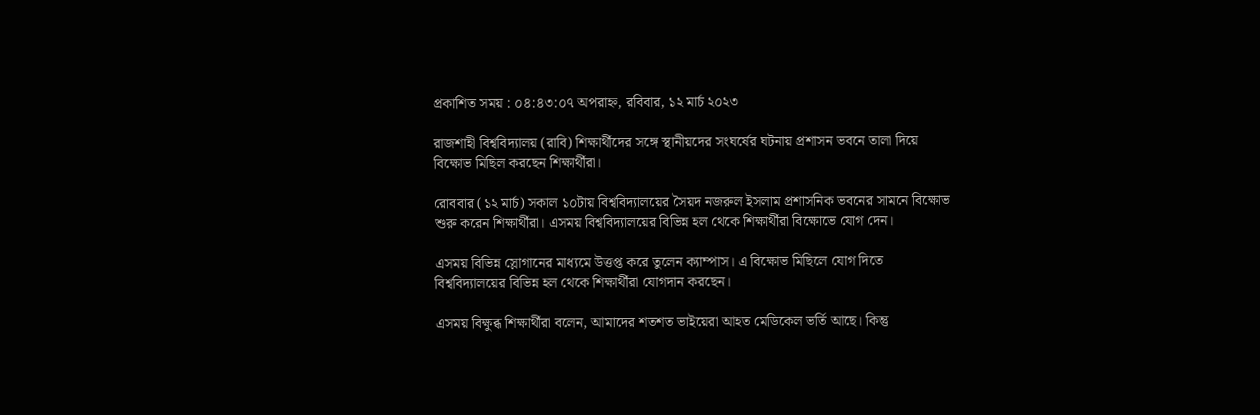প্রকাশিত সময় : ০৪:৪৩:০৭ অপরাহ্ন, রবিবার, ১২ মার্চ ২০২৩

রাজশাহী বিশ্ববিদ্যালয় (রাবি) শিক্ষার্থীদের সঙ্গে স্থানীয়দের সংঘর্ষের ঘটনায় প্রশাসন ভবনে তালা দিয়ে বিক্ষোভ মিছিল করছেন শিক্ষার্থীরা।

রোববার (১২ মার্চ) সকাল ১০টায় বিশ্ববিদ্যালয়ের সৈয়দ নজরুল ইসলাম প্রশাসনিক ভবনের সামনে বিক্ষোভ শুরু করেন শিক্ষার্থীরা। এসময় বিশ্ববিদ্যালয়ের বিভিন্ন হল থেকে শিক্ষার্থীরা বিক্ষোভে যোগ দেন।

এসময় বিভিন্ন স্লোগানের মাধ্যমে উত্তপ্ত করে তুলেন ক্যাম্পাস। এ বিক্ষোভ মিছিলে যোগ দিতে বিশ্ববিদ্যালয়ের বিভিন্ন হল থেকে শিক্ষার্থীরা যোগদান করছেন।

এসময় বিক্ষুব্ধ শিক্ষার্থীরা বলেন, আমাদের শতশত ভাইয়েরা আহত মেডিকেল ভর্তি আছে। কিন্তু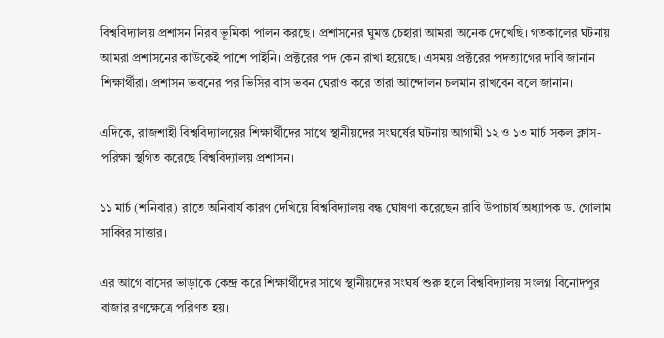বিশ্ববিদ্যালয় প্রশাসন নিরব ভূমিকা পালন করছে। প্রশাসনের ঘুমন্ত চেহারা আমরা অনেক দেখেছি। গতকালের ঘটনায় আমরা প্রশাসনের কাউকেই পাশে পাইনি। প্রক্টরের পদ কেন রাখা হয়েছে। এসময় প্রক্টরের পদত্যাগের দাবি জানান শিক্ষার্থীরা। প্রশাসন ভবনের পর ভিসির বাস ভবন ঘেরাও করে তারা আন্দোলন চলমান রাখবেন বলে জানান।

এদিকে, রাজশাহী বিশ্ববিদ্যালয়ের শিক্ষার্থীদের সাথে স্থানীয়দের সংঘর্ষের ঘটনায় আগামী ১২ ও ১৩ মার্চ সকল ক্লাস-পরিক্ষা স্থগিত করেছে বিশ্ববিদ্যালয় প্রশাসন।

১১ মার্চ (শনিবার) রাতে অনিবার্য কারণ দেখিয়ে বিশ্ববিদ্যালয় বন্ধ ঘোষণা করেছেন রাবি উপাচার্য অধ্যাপক ড. গোলাম সাব্বির সাত্তার।

এর আগে বাসের ভাড়াকে কেন্দ্র করে শিক্ষার্থীদের সাথে স্থানীয়দের সংঘর্ষ শুরু হলে বিশ্ববিদ্যালয় সংলগ্ন বিনোদপুর বাজার রণক্ষেত্রে পরিণত হয়।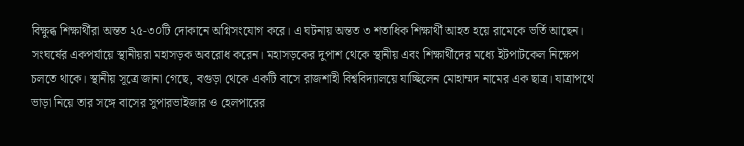বিক্ষুব্ধ শিক্ষার্থীরা অন্তত ২৫-৩০টি দোকানে অগ্নিসংযোগ করে। এ ঘটনায় অন্তত ৩ শতাধিক শিক্ষার্থী আহত হয়ে রামেকে ভর্তি আছেন। সংঘর্ষের একপর্যায়ে স্থানীয়রা মহাসড়ক অবরোধ করেন। মহাসড়কের দুপাশ থেকে স্থানীয় এবং শিক্ষার্থীদের মধ্যে ইটপাটকেল নিক্ষেপ চলতে থাকে। স্থানীয় সূত্রে জানা গেছে, বগুড়া থেকে একটি বাসে রাজশাহী বিশ্ববিদ্যালয়ে যাচ্ছিলেন মোহাম্মদ নামের এক ছাত্র। যাত্রাপথে ভাড়া নিয়ে তার সঙ্গে বাসের সুপারভাইজার ও হেলপারের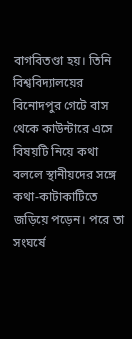বাগবিতণ্ডা হয়। তিনি বিশ্ববিদ্যালয়ের বিনোদপুর গেটে বাস থেকে কাউন্টারে এসে বিষয়টি নিয়ে কথা বললে স্থানীয়দের সঙ্গে কথা-কাটাকাটিতে জড়িয়ে পড়েন। পরে তা সংঘর্ষে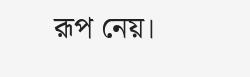রূপ নেয়।